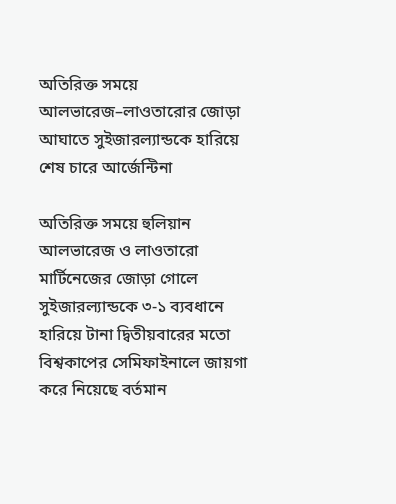অতিরিক্ত সময়ে আলভারেজ–লাওতারোর জোড়া আঘাতে সুইজারল্যান্ডকে হারিয়ে শেষ চারে আর্জেন্টিনা

অতিরিক্ত সময়ে হুলিয়ান আলভারেজ ও লাওতারো মার্টিনেজের জোড়া গোলে সুইজারল্যান্ডকে ৩-১ ব্যবধানে হারিয়ে টানা দ্বিতীয়বারের মতো বিশ্বকাপের সেমিফাইনালে জায়গা করে নিয়েছে বর্তমান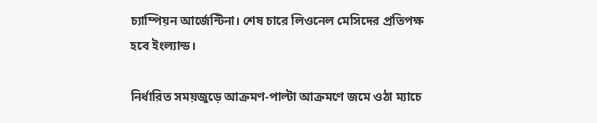চ্যাম্পিয়ন আর্জেন্টিনা। শেষ চারে লিওনেল মেসিদের প্রতিপক্ষ হবে ইংল্যান্ড।

নির্ধারিত সময়জুড়ে আক্রমণ-পাল্টা আক্রমণে জমে ওঠা ম্যাচে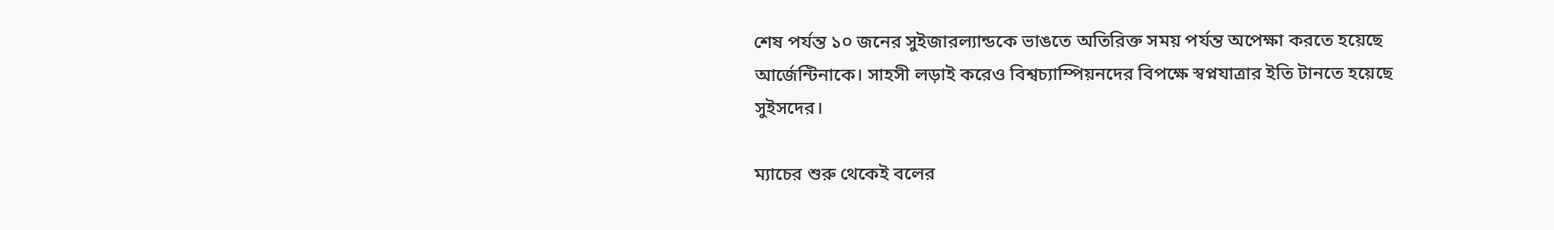শেষ পর্যন্ত ১০ জনের সুইজারল্যান্ডকে ভাঙতে অতিরিক্ত সময় পর্যন্ত অপেক্ষা করতে হয়েছে আর্জেন্টিনাকে। সাহসী লড়াই করেও বিশ্বচ্যাম্পিয়নদের বিপক্ষে স্বপ্নযাত্রার ইতি টানতে হয়েছে সুইসদের।

ম্যাচের শুরু থেকেই বলের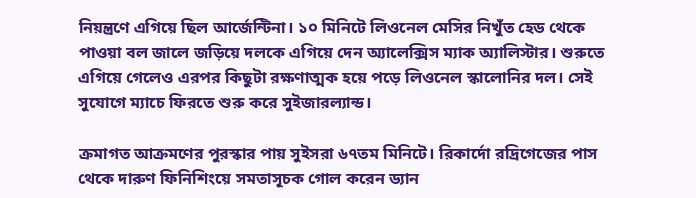নিয়ন্ত্রণে এগিয়ে ছিল আর্জেন্টিনা। ১০ মিনিটে লিওনেল মেসির নিখুঁত হেড থেকে পাওয়া বল জালে জড়িয়ে দলকে এগিয়ে দেন অ্যালেক্সিস ম্যাক অ্যালিস্টার। শুরুতে এগিয়ে গেলেও এরপর কিছুটা রক্ষণাত্মক হয়ে পড়ে লিওনেল স্কালোনির দল। সেই সুযোগে ম্যাচে ফিরতে শুরু করে সুইজারল্যান্ড।

ক্রমাগত আক্রমণের পুরস্কার পায় সুইসরা ৬৭তম মিনিটে। রিকার্দো রদ্রিগেজের পাস থেকে দারুণ ফিনিশিংয়ে সমতাসূচক গোল করেন ড্যান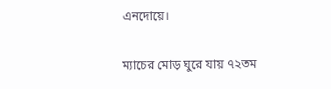এনদোয়ে।

ম্যাচের মোড় ঘুরে যায় ৭২তম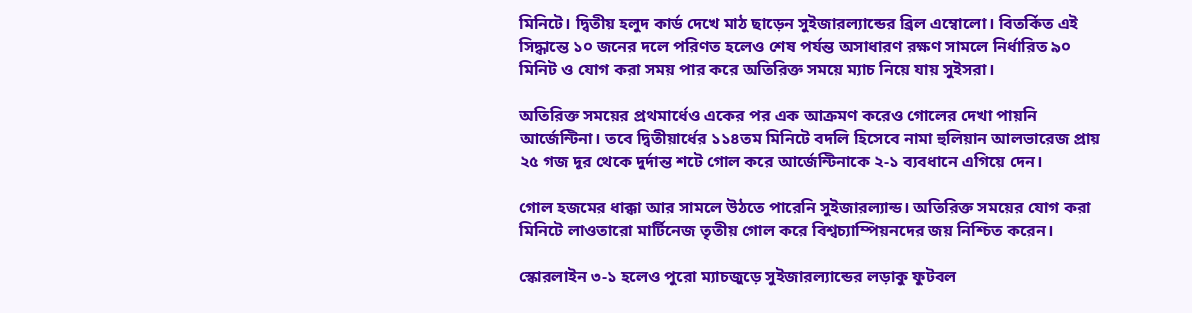মিনিটে। দ্বিতীয় হলুদ কার্ড দেখে মাঠ ছাড়েন সুইজারল্যান্ডের ব্রিল এম্বোলো। বিতর্কিত এই সিদ্ধান্তে ১০ জনের দলে পরিণত হলেও শেষ পর্যন্ত অসাধারণ রক্ষণ সামলে নির্ধারিত ৯০ মিনিট ও যোগ করা সময় পার করে অতিরিক্ত সময়ে ম্যাচ নিয়ে যায় সুইসরা।

অতিরিক্ত সময়ের প্রথমার্ধেও একের পর এক আক্রমণ করেও গোলের দেখা পায়নি আর্জেন্টিনা। তবে দ্বিতীয়ার্ধের ১১৪তম মিনিটে বদলি হিসেবে নামা হুলিয়ান আলভারেজ প্রায় ২৫ গজ দূর থেকে দুর্দান্ত শটে গোল করে আর্জেন্টিনাকে ২-১ ব্যবধানে এগিয়ে দেন।

গোল হজমের ধাক্কা আর সামলে উঠতে পারেনি সুইজারল্যান্ড। অতিরিক্ত সময়ের যোগ করা মিনিটে লাওতারো মার্টিনেজ তৃতীয় গোল করে বিশ্বচ্যাম্পিয়নদের জয় নিশ্চিত করেন।

স্কোরলাইন ৩-১ হলেও পুরো ম্যাচজুড়ে সুইজারল্যান্ডের লড়াকু ফুটবল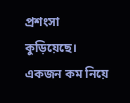প্রশংসা কুড়িয়েছে। একজন কম নিয়ে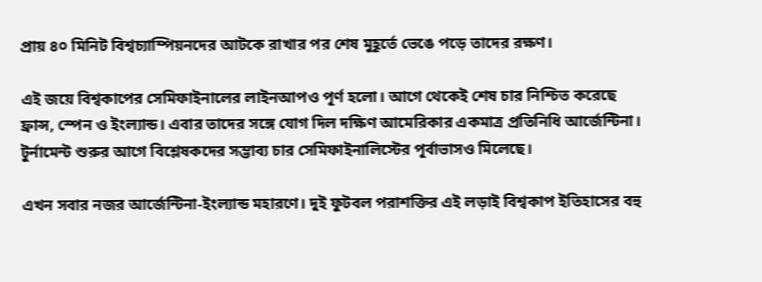প্রায় ৪০ মিনিট বিশ্বচ্যাম্পিয়নদের আটকে রাখার পর শেষ মুহূর্তে ভেঙে পড়ে তাদের রক্ষণ।

এই জয়ে বিশ্বকাপের সেমিফাইনালের লাইনআপও পূর্ণ হলো। আগে থেকেই শেষ চার নিশ্চিত করেছে ফ্রান্স, স্পেন ও ইংল্যান্ড। এবার তাদের সঙ্গে যোগ দিল দক্ষিণ আমেরিকার একমাত্র প্রতিনিধি আর্জেন্টিনা। টুর্নামেন্ট শুরুর আগে বিশ্লেষকদের সম্ভাব্য চার সেমিফাইনালিস্টের পূর্বাভাসও মিলেছে।

এখন সবার নজর আর্জেন্টিনা-ইংল্যান্ড মহারণে। দুই ফুটবল পরাশক্তির এই লড়াই বিশ্বকাপ ইতিহাসের বহু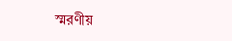স্মরণীয়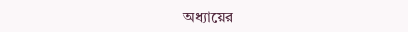অধ্যায়ের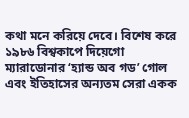কথা মনে করিয়ে দেবে। বিশেষ করে ১৯৮৬ বিশ্বকাপে দিয়েগো ম্যারাডোনার ‘হ্যান্ড অব গড’ গোল এবং ইতিহাসের অন্যতম সেরা একক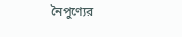নৈপুণ্যের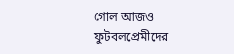গোল আজও ফুটবলপ্রেমীদের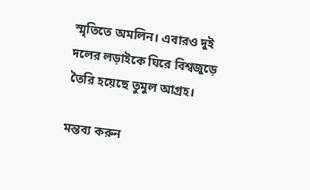স্মৃতিতে অমলিন। এবারও দুই দলের লড়াইকে ঘিরে বিশ্বজুড়ে তৈরি হয়েছে তুমুল আগ্রহ।

মন্তব্য করুন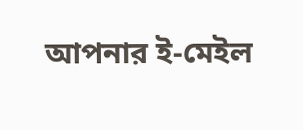আপনার ই-মেইল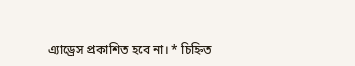এ্যাড্রেস প্রকাশিত হবে না। * চিহ্নিত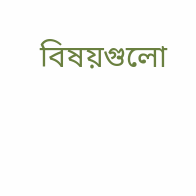বিষয়গুলো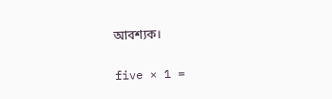আবশ্যক।

five × 1 =